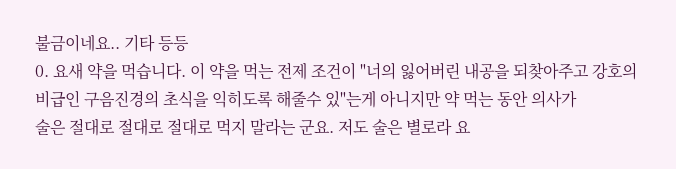불금이네요.. 기타 등등
0. 요새 약을 먹습니다. 이 약을 먹는 전제 조건이 "너의 잃어버린 내공을 되찾아주고 강호의 비급인 구음진경의 초식을 익히도록 해줄수 있"는게 아니지만 약 먹는 동안 의사가
술은 절대로 절대로 절대로 먹지 말라는 군요. 저도 술은 별로라 요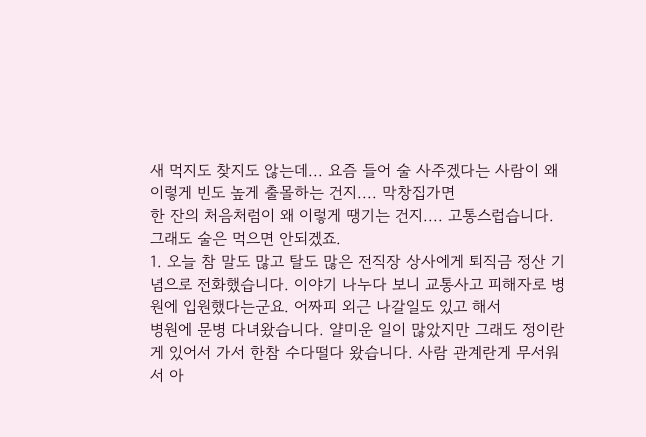새 먹지도 찾지도 않는데... 요즘 들어 술 사주겠다는 사람이 왜 이렇게 빈도 높게 출몰하는 건지.... 막창집가면
한 잔의 처음처럼이 왜 이렇게 땡기는 건지.... 고통스럽습니다. 그래도 술은 먹으면 안되겠죠.
1. 오늘 참 말도 많고 탈도 많은 전직장 상사에게 퇴직금 정산 기념으로 전화했습니다. 이야기 나누다 보니 교통사고 피해자로 병원에 입원했다는군요. 어짜피 외근 나갈일도 있고 해서
병원에 문병 다녀왔습니다. 얄미운 일이 많았지만 그래도 정이란게 있어서 가서 한참 수다떨다 왔습니다. 사람 관계란게 무서워서 아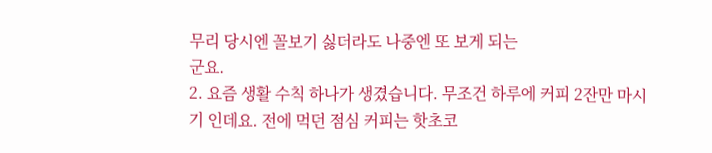무리 당시엔 꼴보기 싫더라도 나중엔 또 보게 되는
군요.
2. 요즘 생활 수칙 하나가 생겼습니다. 무조건 하루에 커피 2잔만 마시기 인데요. 전에 먹던 점심 커피는 핫초코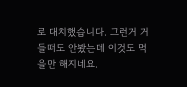로 대치했습니다. 그런거 거들떠도 안봤는데 이것도 먹을만 해지네요.